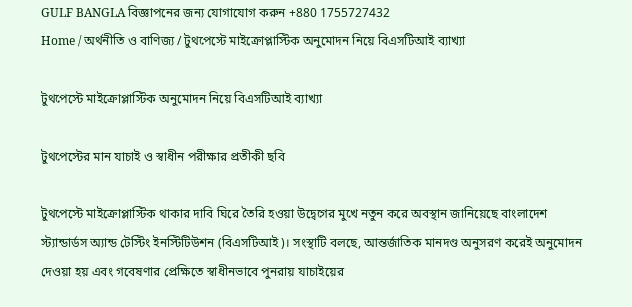GULF BANGLA বিজ্ঞাপনের জন্য যোগাযোগ করুন +880 1755727432
Home / অর্থনীতি ও বাণিজ্য / টুথপেস্টে মাইক্রোপ্লাস্টিক অনুমোদন নিয়ে বিএসটিআই ব্যাখ্যা

টুথপেস্টে মাইক্রোপ্লাস্টিক অনুমোদন নিয়ে বিএসটিআই ব্যাখ্যা

টুথপেস্টের মান যাচাই ও স্বাধীন পরীক্ষার প্রতীকী ছবি

টুথপেস্টে মাইক্রোপ্লাস্টিক থাকার দাবি ঘিরে তৈরি হওয়া উদ্বেগের মুখে নতুন করে অবস্থান জানিয়েছে বাংলাদেশ স্ট্যান্ডার্ডস অ্যান্ড টেস্টিং ইনস্টিটিউশন (বিএসটিআই)। সংস্থাটি বলছে, আন্তর্জাতিক মানদণ্ড অনুসরণ করেই অনুমোদন দেওয়া হয় এবং গবেষণার প্রেক্ষিতে স্বাধীনভাবে পুনরায় যাচাইয়ের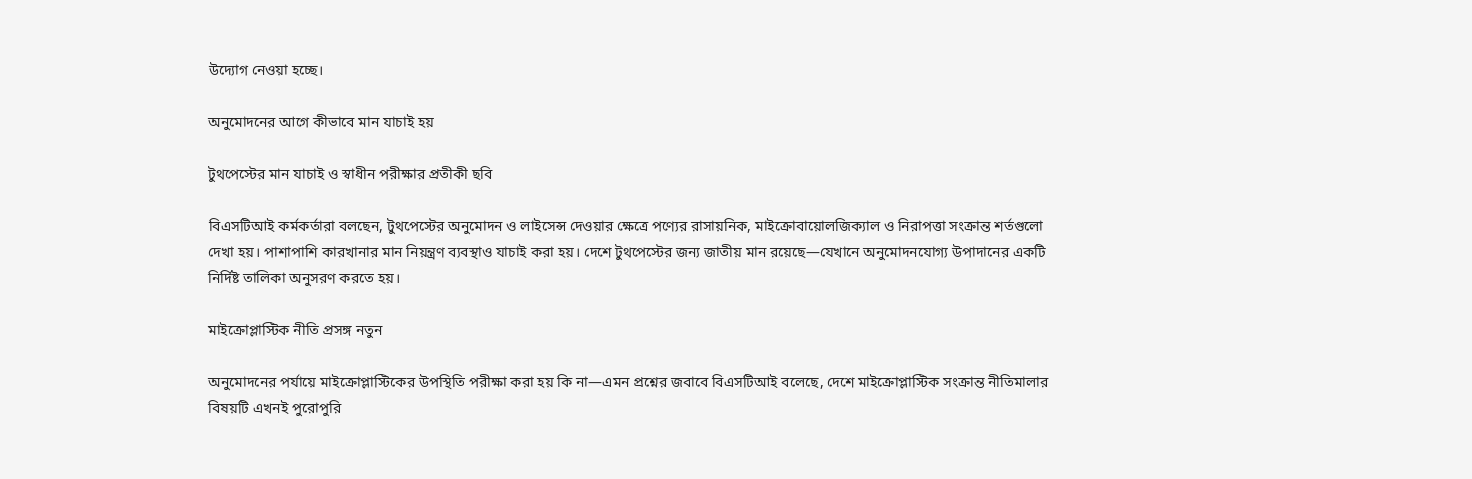উদ্যোগ নেওয়া হচ্ছে।

অনুমোদনের আগে কীভাবে মান যাচাই হয়

টুথপেস্টের মান যাচাই ও স্বাধীন পরীক্ষার প্রতীকী ছবি

বিএসটিআই কর্মকর্তারা বলছেন, টুথপেস্টের অনুমোদন ও লাইসেন্স দেওয়ার ক্ষেত্রে পণ্যের রাসায়নিক, মাইক্রোবায়োলজিক্যাল ও নিরাপত্তা সংক্রান্ত শর্তগুলো দেখা হয়। পাশাপাশি কারখানার মান নিয়ন্ত্রণ ব্যবস্থাও যাচাই করা হয়। দেশে টুথপেস্টের জন্য জাতীয় মান রয়েছে—যেখানে অনুমোদনযোগ্য উপাদানের একটি নির্দিষ্ট তালিকা অনুসরণ করতে হয়।

মাইক্রোপ্লাস্টিক নীতি প্রসঙ্গ নতুন

অনুমোদনের পর্যায়ে মাইক্রোপ্লাস্টিকের উপস্থিতি পরীক্ষা করা হয় কি না—এমন প্রশ্নের জবাবে বিএসটিআই বলেছে, দেশে মাইক্রোপ্লাস্টিক সংক্রান্ত নীতিমালার বিষয়টি এখনই পুরোপুরি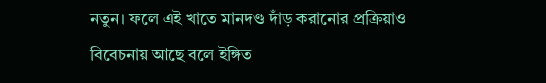নতুন। ফলে এই খাতে মানদণ্ড দাঁড় করানোর প্রক্রিয়াও বিবেচনায় আছে বলে ইঙ্গিত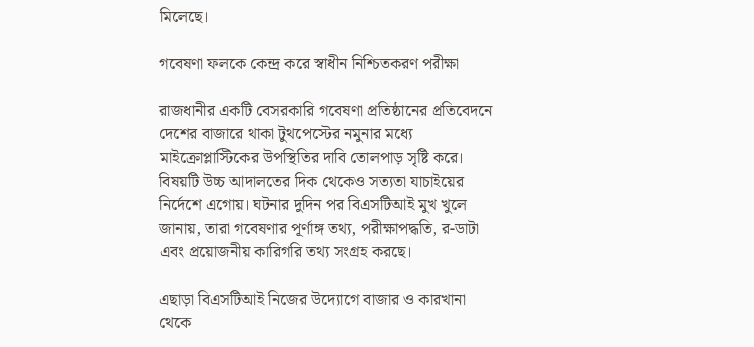মিলেছে।

গবেষণা ফলকে কেন্দ্র করে স্বাধীন নিশ্চিতকরণ পরীক্ষা

রাজধানীর একটি বেসরকারি গবেষণা প্রতিষ্ঠানের প্রতিবেদনে দেশের বাজারে থাকা টুথপেস্টের নমুনার মধ্যে মাইক্রোপ্লাস্টিকের উপস্থিতির দাবি তোলপাড় সৃষ্টি করে। বিষয়টি উচ্চ আদালতের দিক থেকেও সত্যতা যাচাইয়ের নির্দেশে এগোয়। ঘটনার দুদিন পর বিএসটিআই মুখ খুলে জানায়, তারা গবেষণার পূর্ণাঙ্গ তথ্য, পরীক্ষাপদ্ধতি, র-ডাটা এবং প্রয়োজনীয় কারিগরি তথ্য সংগ্রহ করছে।

এছাড়া বিএসটিআই নিজের উদ্যোগে বাজার ও কারখানা থেকে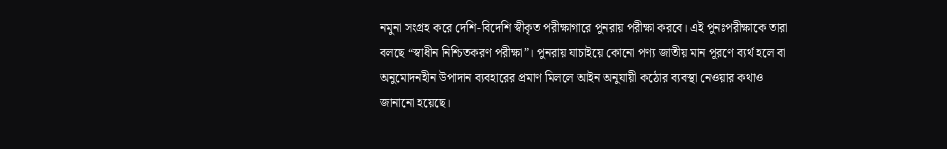নমুনা সংগ্রহ করে দেশি-বিদেশি স্বীকৃত পরীক্ষাগারে পুনরায় পরীক্ষা করবে। এই পুনঃপরীক্ষাকে তারা বলছে “স্বাধীন নিশ্চিতকরণ পরীক্ষা”। পুনরায় যাচাইয়ে কোনো পণ্য জাতীয় মান পূরণে ব্যর্থ হলে বা অনুমোদনহীন উপাদান ব্যবহারের প্রমাণ মিললে আইন অনুযায়ী কঠোর ব্যবস্থা নেওয়ার কথাও জানানো হয়েছে।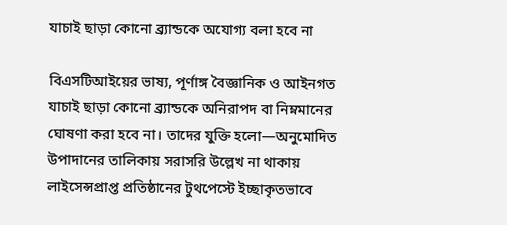যাচাই ছাড়া কোনো ব্র্যান্ডকে অযোগ্য বলা হবে না

বিএসটিআইয়ের ভাষ্য, পূর্ণাঙ্গ বৈজ্ঞানিক ও আইনগত যাচাই ছাড়া কোনো ব্র্যান্ডকে অনিরাপদ বা নিম্নমানের ঘোষণা করা হবে না। তাদের যুক্তি হলো—অনুমোদিত উপাদানের তালিকায় সরাসরি উল্লেখ না থাকায় লাইসেন্সপ্রাপ্ত প্রতিষ্ঠানের টুথপেস্টে ইচ্ছাকৃতভাবে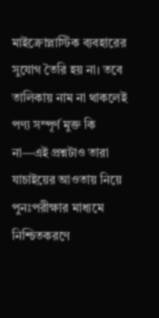মাইক্রোপ্লাস্টিক ব্যবহারের সুযোগ তৈরি হয় না। তবে তালিকায় নাম না থাকলেই পণ্য সম্পূর্ণ মুক্ত কি না—এই প্রশ্নটাও তারা যাচাইয়ের আওতায় নিয়ে পুনঃপরীক্ষার মাধ্যমে নিশ্চিতকরণে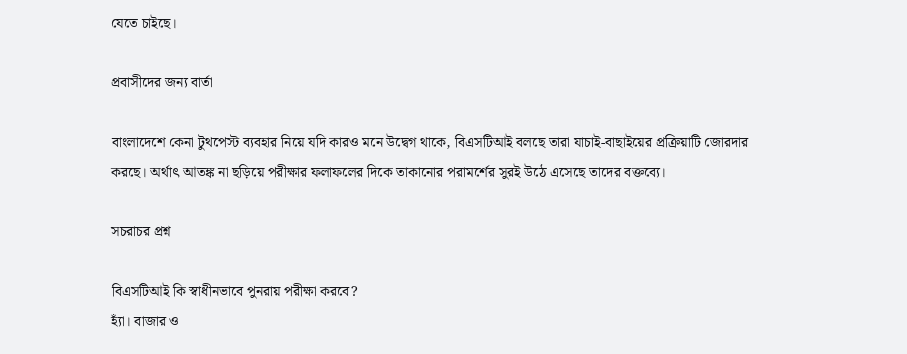যেতে চাইছে।

প্রবাসীদের জন্য বার্তা

বাংলাদেশে কেনা টুথপেস্ট ব্যবহার নিয়ে যদি কারও মনে উদ্বেগ থাকে, বিএসটিআই বলছে তারা যাচাই-বাছাইয়ের প্রক্রিয়াটি জোরদার করছে। অর্থাৎ আতঙ্ক না ছড়িয়ে পরীক্ষার ফলাফলের দিকে তাকানোর পরামর্শের সুরই উঠে এসেছে তাদের বক্তব্যে।

সচরাচর প্রশ্ন

বিএসটিআই কি স্বাধীনভাবে পুনরায় পরীক্ষা করবে?
হ্যাঁ। বাজার ও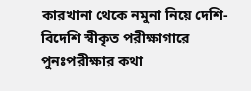কারখানা থেকে নমুনা নিয়ে দেশি-বিদেশি স্বীকৃত পরীক্ষাগারে পুনঃপরীক্ষার কথা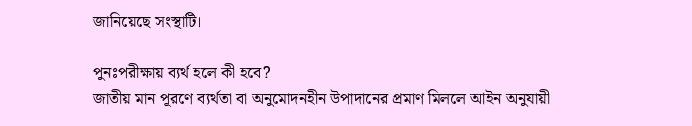জানিয়েছে সংস্থাটি।

পুনঃপরীক্ষায় ব্যর্থ হলে কী হবে?
জাতীয় মান পূরণে ব্যর্থতা বা অনুমোদনহীন উপাদানের প্রমাণ মিললে আইন অনুযায়ী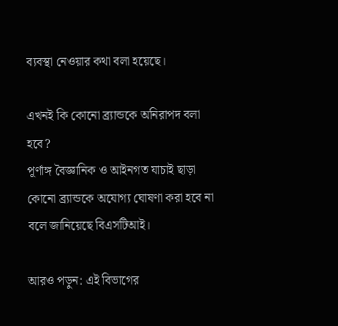ব্যবস্থা নেওয়ার কথা বলা হয়েছে।

এখনই কি কোনো ব্র্যান্ডকে অনিরাপদ বলা হবে?
পূর্ণাঙ্গ বৈজ্ঞানিক ও আইনগত যাচাই ছাড়া কোনো ব্র্যান্ডকে অযোগ্য ঘোষণা করা হবে না বলে জানিয়েছে বিএসটিআই।

আরও পড়ুন: এই বিভাগের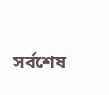সর্বশেষ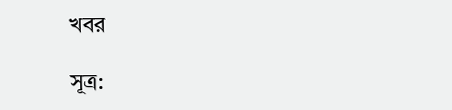খবর

সূত্র: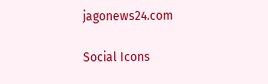jagonews24.com

Social Icons